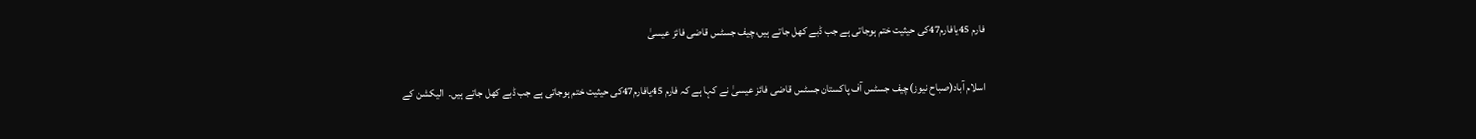فارم 45یافارم47کی حیثیت ختم ہوجاتی ہے جب ڈبے کھل جاتے ہیں،چیف جسٹس قاضی فائز عیسیٰ

اسلام آباد(صباح نیوز)چیف جسٹس آف پاکستان جسٹس قاضی فائز عیسیٰ نے کہا ہے کہ فارم 45یافارم47کی حیثیت ختم ہوجاتی ہے جب ڈبے کھل جاتے ہیں۔  الیکشن کے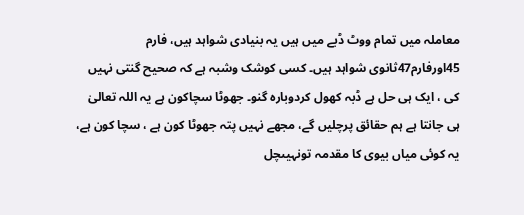معاملہ میں تمام ووٹ ڈبے میں ہیں یہ بنیادی شواہد ہیں، فارم 45اورفارم47ثانوی شواہد ہیں۔ کسی کوشک وشبہ ہے کہ صحیح گنتی نہیں کی ، ایک ہی حل ہے ڈبہ کھول کردوبارہ گنو۔ جھوٹا سچاکون ہے یہ اللہ تعالیٰ ہی جانتا ہے ہم حقائق پرچلیں گے، مجھے نہیں پتہ جھوٹا کون ہے ، سچا کون ہے، یہ کوئی میاں بیوی کا مقدمہ تونہیںچل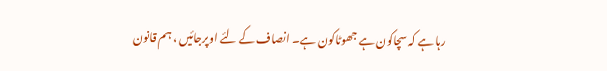رہا ہے کہ سچاکون ہے جھوٹاکون ہے۔ انصاف کے لئے اوپرجائیں ، ہم قانون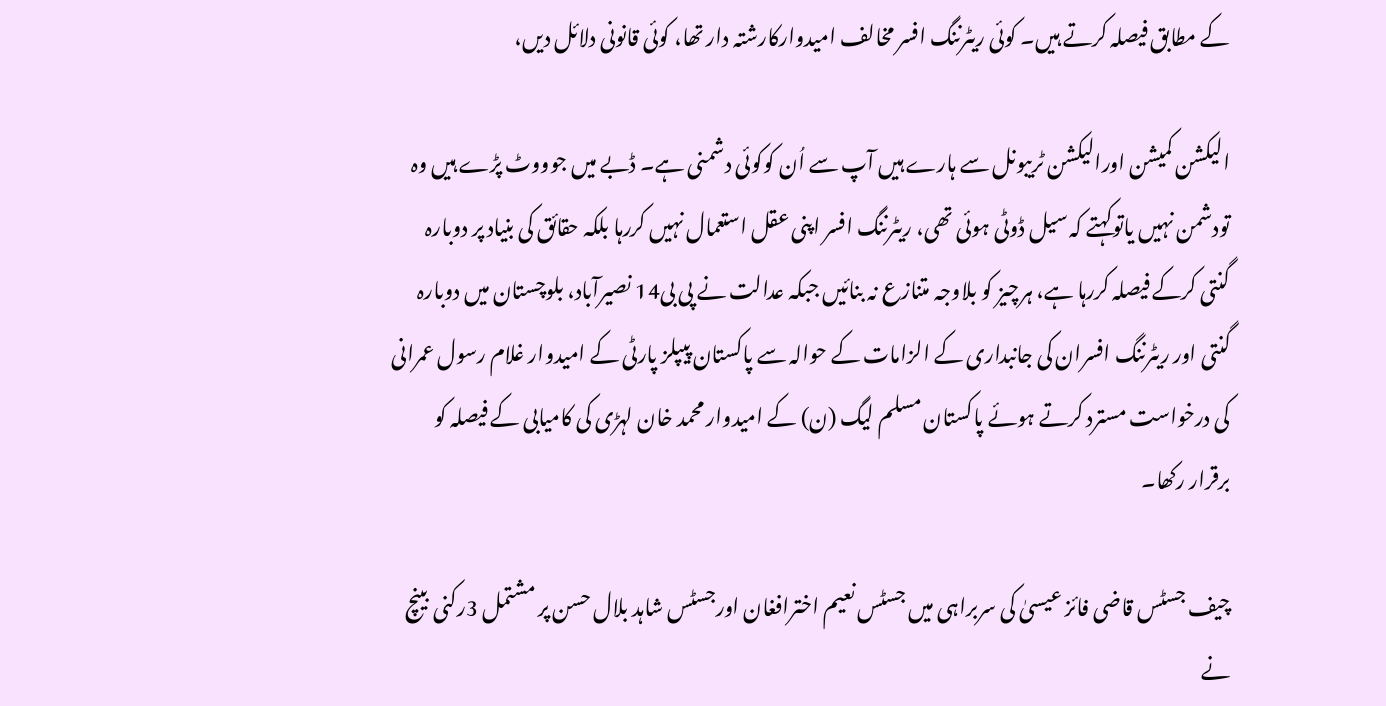کے مطابق فیصلہ کرتے ہیں۔ کوئی ریٹرننگ افسر مخالف امیدوارکارشتہ دار تھا، کوئی قانونی دلائل دیں،

الیکشن کمیشن اورالیکشن ٹریبونل سے ہارے ہیں آپ سے اُن کوکوئی دشمنی ہے۔ ڈبے میں جوووٹ پڑے ہیں وہ تودشمن نہیں یاتوکہتے کہ سیل ڈوٹی ہوئی تھی، ریٹرننگ افسر اپنی عقل استعمال نہیں کررہا بلکہ حقائق کی بنیاد پر دوبارہ گنتی کرکے فیصلہ کررہا ہے، ہرچیز کو بلاوجہ متنازع نہ بنائیں جبکہ عدالت نے پی بی14 نصیرآباد، بلوچستان میں دوبارہ گنتی اور ریٹرننگ افسران کی جانبداری کے الزامات کے حوالہ سے پاکستان پیپلز پارٹی کے امیدوار غلام رسول عمرانی کی درخواست مسترد کرتے ہوئے پاکستان مسلم لیگ (ن) کے امیدوار محمد خان لہڑی کی کامیابی کے فیصلہ کو برقرار رکھا۔

چیف جسٹس قاضی فائز عیسیٰ کی سربراہی میں جسٹس نعیم اخترافغان اورجسٹس شاہد بلال حسن پر مشتمل 3رکنی بینچ نے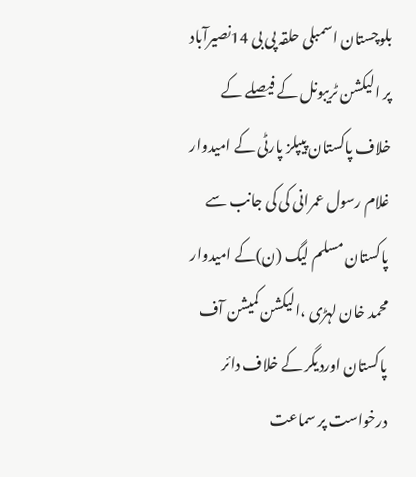بلوچستان اسمبلی حلقہ پی بی 14نصیرآباد پر الیکشن ٹریبونل کے فیصلے کے خلاف پاکستان پیپلز پارٹی کے امیدوار غلام رسول عمرانی کی کی جانب سے پاکستان مسلم لیگ (ن)کے امیدوار محمد خان لہڑی ،الیکشن کمیشن آف پاکستان اوردیگر کے خلاف دائر درخواست پر سماعت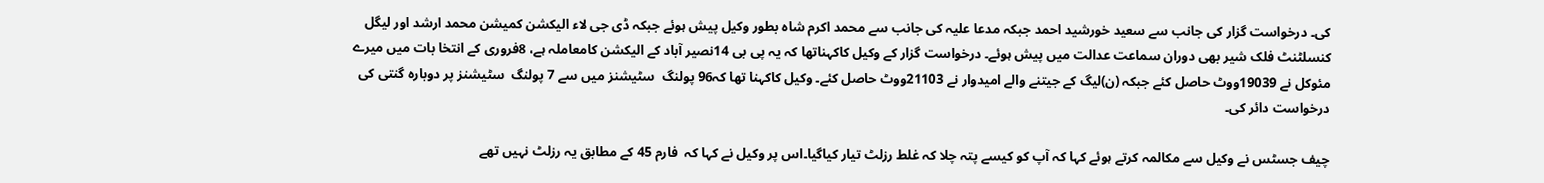کی۔ درخواست گزار کی جانب سے سعید خورشید احمد جبکہ مدعا علیہ کی جانب سے محمد اکرم شاہ بطور وکیل پیش ہوئے جبکہ ڈی جی لاء الیکشن کمیشن محمد ارشد اور لیگل کنسلٹنٹ فلک شیر بھی دوران سماعت عدالت میں پیش ہوئے۔ درخواست گزار کے وکیل کاکہناتھا کہ یہ پی بی 14نصیر آباد کے الیکشن کامعاملہ ہے، 8فروری کے انتخا بات میں میرے مئوکل نے 19039ووٹ حاصل کئے جبکہ (ن)لیگ کے جیتنے والے امیدوار نے 21103ووٹ حاصل کئے۔ وکیل کاکہنا تھا کہ96 پولنگ  سٹیشنز میں سے 7 پولنگ  سٹیشنز پر دوبارہ گنتی کی درخواست دائر کی۔

چیف جسٹس نے وکیل سے مکالمہ کرتے ہوئے کہا کہ آپ کو کیسے پتہ چلا کہ غلط رزلٹ تیار کیاگیا۔اس پر وکیل نے کہا کہ  فارم 45 کے مطابق یہ رزلٹ نہیں تھے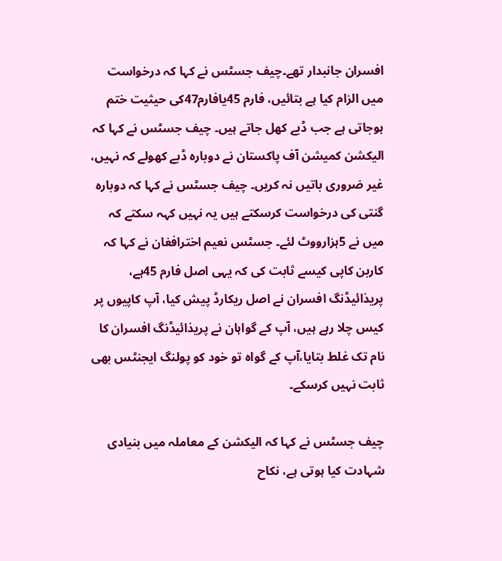افسران جانبدار تھے۔چیف جسٹس نے کہا کہ درخواست میں الزام کیا ہے بتائیں، فارم 45یافارم47کی حیثیت ختم ہوجاتی ہے جب ڈبے کھل جاتے ہیں۔ چیف جسٹس نے کہا کہ الیکشن کمیشن آف پاکستان نے دوبارہ ڈبے کھولے کہ نہیں، غیر ضروری باتیں نہ کریں۔ چیف جسٹس نے کہا کہ دوبارہ گنتی کی درخواست کرسکتے ہیں یہ نہیں کہہ سکتے کہ میں نے 5ہزارووٹ لئے۔ جسٹس نعیم اخترافغان نے کہا کہ کاربن کاپی کیسے ثابت کی کہ یہی اصل فارم 45ہے، پریذائیڈنگ افسران نے اصل ریکارڈ پیش کیا، آپ کاپیوں پر کیس چلا رہے ہیں، آپ کے گواہان نے پریذائیڈنگ افسران کا نام تک غلط بتایا،آپ کے گواہ تو خود کو پولنگ ایجنٹس بھی ثابت نہیں کرسکے۔

چیف جسٹس نے کہا کہ الیکشن کے معاملہ میں بنیادی شہادت کیا ہوتی ہے، نکاح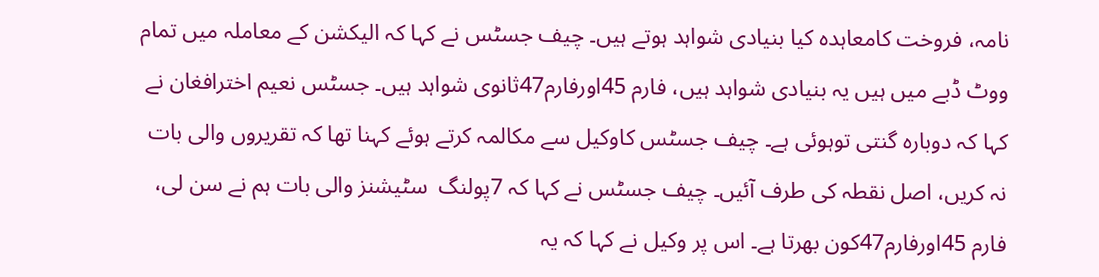نامہ، فروخت کامعاہدہ کیا بنیادی شواہد ہوتے ہیں۔ چیف جسٹس نے کہا کہ الیکشن کے معاملہ میں تمام ووٹ ڈبے میں ہیں یہ بنیادی شواہد ہیں، فارم 45اورفارم47ثانوی شواہد ہیں۔ جسٹس نعیم اخترافغان نے کہا کہ دوبارہ گنتی توہوئی ہے۔ چیف جسٹس کاوکیل سے مکالمہ کرتے ہوئے کہنا تھا کہ تقریروں والی بات نہ کریں، اصل نقطہ کی طرف آئیں۔ چیف جسٹس نے کہا کہ 7پولنگ  سٹیشنز والی بات ہم نے سن لی، فارم 45اورفارم47کون بھرتا ہے۔ اس پر وکیل نے کہا کہ یہ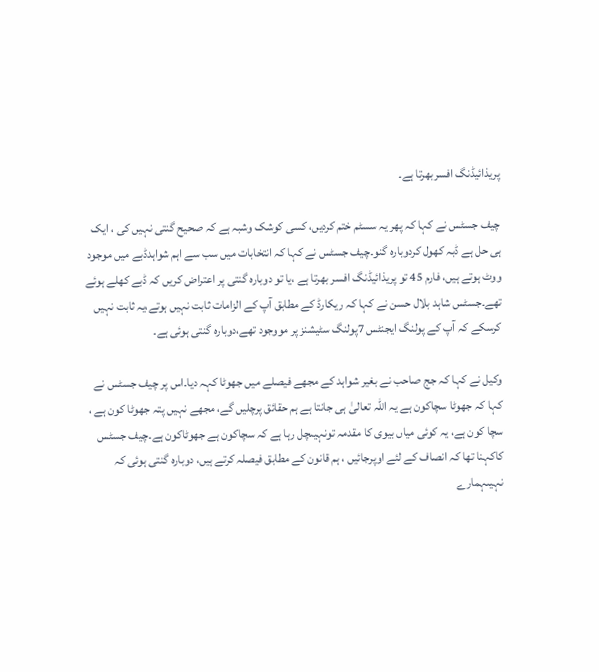پریذائیڈنگ افسربھرتا ہے۔

چیف جسٹس نے کہا کہ پھر یہ سسٹم ختم کردیں، کسی کوشک وشبہ ہے کہ صحیح گنتی نہیں کی ، ایک ہی حل ہے ڈبہ کھول کردوبارہ گنو۔چیف جسٹس نے کہا کہ انتخابات میں سب سے اہم شواہدڈبے میں موجود ووٹ ہوتے ہیں، فارم 45 تو پریذائیڈنگ افسر بھرتا ہے ،یا تو دوبارہ گنتی پر اعتراض کریں کہ ڈبے کھلے ہوئے تھے۔جسٹس شاہد بلال حسن نے کہا کہ ریکارڈ کے مطابق آپ کے الزامات ثابت نہیں ہوتے،یہ ثابت نہیں کرسکے کہ آپ کے پولنگ ایجنٹس 7پولنگ سٹیشنز پر مووجود تھے،دوبارہ گنتی ہوئی ہے۔

وکیل نے کہا کہ جج صاحب نے بغیر شواہد کے مجھے فیصلے میں جھوٹا کہہ دیا۔اس پر چیف جسٹس نے کہا کہ جھوٹا سچاکون ہے یہ اللہ تعالیٰ ہی جانتا ہے ہم حقائق پرچلیں گے، مجھے نہیں پتہ جھوٹا کون ہے ، سچا کون ہے، یہ کوئی میاں بیوی کا مقدمہ تونہیںچل رہا ہے کہ سچاکون ہے جھوٹاکون ہے۔چیف جسٹس کاکہنا تھا کہ انصاف کے لئے اوپرجائیں ، ہم قانون کے مطابق فیصلہ کرتے ہیں، دوبارہ گنتی ہوئی کہ نہیںہمارے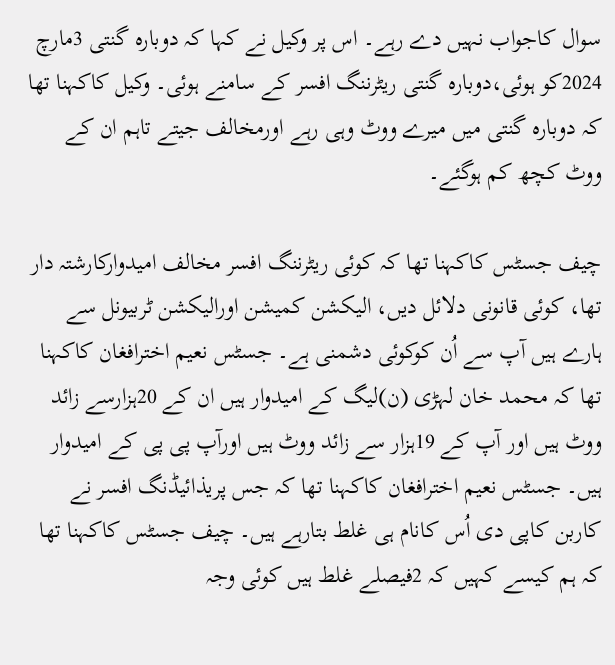سوال کاجواب نہیں دے رہے۔ اس پر وکیل نے کہا کہ دوبارہ گنتی 3مارچ 2024کو ہوئی،دوبارہ گنتی ریٹرننگ افسر کے سامنے ہوئی۔ وکیل کاکہنا تھا کہ دوبارہ گنتی میں میرے ووٹ وہی رہے اورمخالف جیتے تاہم ان کے ووٹ کچھ کم ہوگئے۔

چیف جسٹس کاکہنا تھا کہ کوئی ریٹرننگ افسر مخالف امیدوارکارشتہ دار تھا، کوئی قانونی دلائل دیں، الیکشن کمیشن اورالیکشن ٹربیونل سے ہارے ہیں آپ سے اُن کوکوئی دشمنی ہے۔ جسٹس نعیم اخترافغان کاکہنا تھا کہ محمد خان لہڑی (ن)لیگ کے امیدوار ہیں ان کے 20ہزارسے زائد ووٹ ہیں اور آپ کے 19ہزار سے زائد ووٹ ہیں اورآپ پی پی کے امیدوار ہیں۔ جسٹس نعیم اخترافغان کاکہنا تھا کہ جس پریذائیڈنگ افسر نے کاربن کاپی دی اُس کانام ہی غلط بتارہے ہیں۔ چیف جسٹس کاکہنا تھا کہ ہم کیسے کہیں کہ 2فیصلے غلط ہیں کوئی وجہ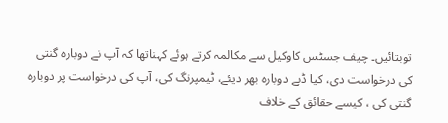توبتائیں۔ چیف جسٹس کاوکیل سے مکالمہ کرتے ہوئے کہناتھا کہ آپ نے دوبارہ گنتی کی درخواست دی، کیا ڈبے دوبارہ بھر دیئے، ٹیمپرنگ کی، آپ کی درخواست پر دوبارہ گنتی کی ، کیسے حقائق کے خلاف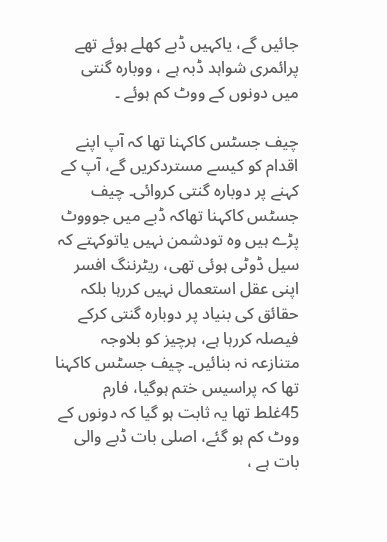جائیں گے، یاکہیں ڈبے کھلے ہوئے تھے پرائمری شواہد ڈبہ ہے ، ووبارہ گنتی میں دونوں کے ووٹ کم ہوئے ۔

چیف جسٹس کاکہنا تھا کہ آپ اپنے اقدام کو کیسے مستردکریں گے، آپ کے کہنے پر دوبارہ گنتی کروائی۔ چیف جسٹس کاکہنا تھاکہ ڈبے میں جوووٹ پڑے ہیں وہ تودشمن نہیں یاتوکہتے کہ سیل ڈوٹی ہوئی تھی، ریٹرننگ افسر اپنی عقل استعمال نہیں کررہا بلکہ حقائق کی بنیاد پر دوبارہ گنتی کرکے فیصلہ کررہا ہے، ہرچیز کو بلاوجہ متنازعہ نہ بنائیں۔ چیف جسٹس کاکہنا تھا کہ پراسیس ختم ہوگیا، فارم 45غلط تھا یہ ثابت ہو گیا کہ دونوں کے ووٹ کم ہو گئے، اصلی بات ڈبے والی بات ہے ،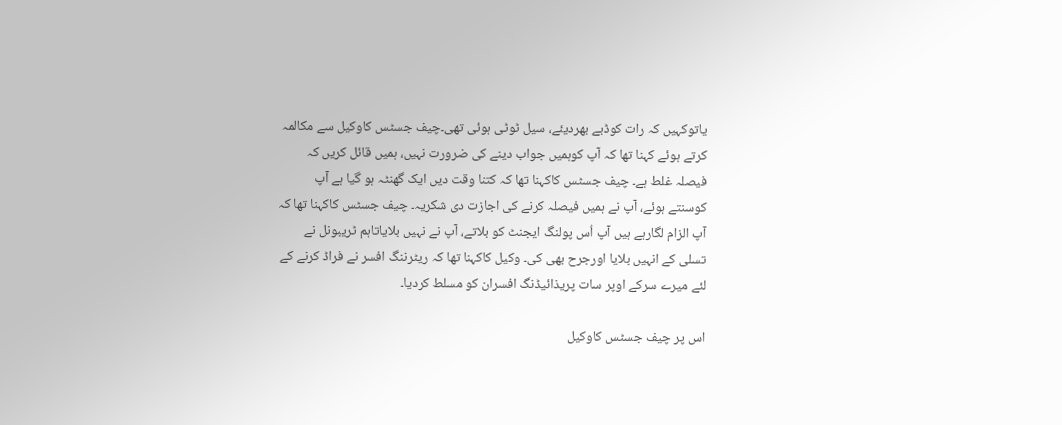یاتوکہیں کہ رات کوڈبے بھردیئے، سیل ٹوٹی ہوئی تھی۔چیف جسٹس کاوکیل سے مکالمہ کرتے ہوئے کہنا تھا کہ آپ کوہمیں جواب دینے کی ضرورت نہیں، ہمیں قائل کریں کہ فیصلہ غلط ہے۔ چیف جسٹس کاکہنا تھا کہ کتنا وقت دیں ایک گھنٹہ ہو گیا ہے آپ کوسنتے ہوئے، آپ نے ہمیں فیصلہ کرنے کی اجازت دی شکریہ۔ چیف جسٹس کاکہنا تھا کہ آپ الزام لگارہے ہیں آپ اُس پولنگ ایجنٹ کو بلاتے، آپ نے نہیں بلایاتاہم ٹریبونل نے تسلی کے انہیں بلایا اورجرح بھی کی۔ وکیل کاکہنا تھا کہ ریٹرننگ افسر نے فراڈ کرنے کے لئے میرے سرکے اوپر سات پریذائیڈنگ افسران کو مسلط کردیا۔

اس پر چیف جسٹس کاوکیل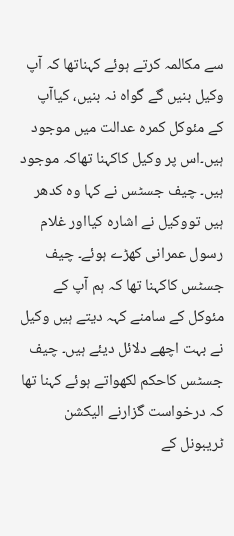سے مکالمہ کرتے ہوئے کہناتھا کہ آپ وکیل بنیں گے گواہ نہ بنیں، کیاآپ کے مئوکل کمرہ عدالت میں موجود ہیں۔اس پر وکیل کاکہنا تھاکہ موجود ہیں۔ چیف جسٹس نے کہا وہ کدھر ہیں تووکیل نے اشارہ کیااور غلام رسول عمرانی کھڑے ہوئے۔ چیف جسٹس کاکہنا تھا کہ ہم آپ کے مئوکل کے سامنے کہہ دیتے ہیں وکیل نے بہت اچھے دلائل دیئے ہیں۔ چیف جسٹس کاحکم لکھواتے ہوئے کہنا تھا کہ درخواست گزارنے الیکشن ٹریبونل کے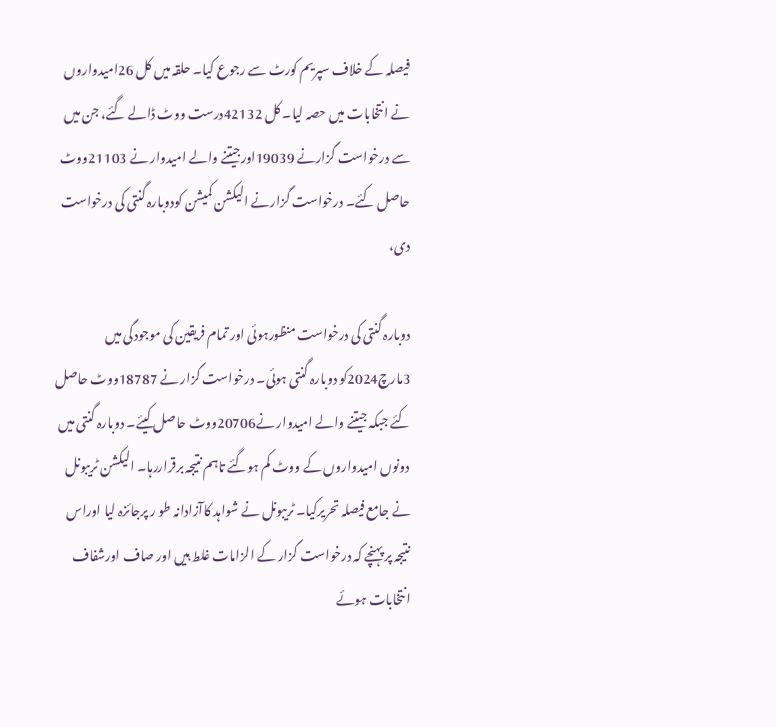فیصلہ کے خلاف سپریم کورٹ سے رجوع کیا۔ حلقہ میں کل 26امیدواروں نے انتخابات میں حصہ لیا۔ کل 42132درست ووٹ ڈالے گئے، جن میں سے درخواست گزارنے 19039اورجیتنے والے امیدوار نے 21103ووٹ حاصل کئے۔ درخواست گزارنے الیکشن کمیشن کودوبارہ گنتی کی درخواست دی،

دوبارہ گنتی کی درخواست منظورہوئی اور تمام فریقین کی موجودگی میں 3مارچ2024کو دوبارہ گنتی ہوئی۔ درخواست گزار نے 18787ووٹ حاصل کئے جبکہ جیتنے والے امیدوار نے20706ووٹ حاصل کیئے۔ دوبارہ گنتی میں دونوں امیدواروں کے ووٹ کم ہوگئے تاہم نتیجہ برقراررہا۔ الیکشن ٹریبونل نے جامع فیصلہ تحریرکیا۔ ٹریبونل نے شواہد کاآزادانہ طو ر پرجائزہ لیا اوراس نتیجہ پر پہنچے کہ درخواست گزار کے الزامات غلط ہیں اور صاف اورشفاف انتخابات ہوئے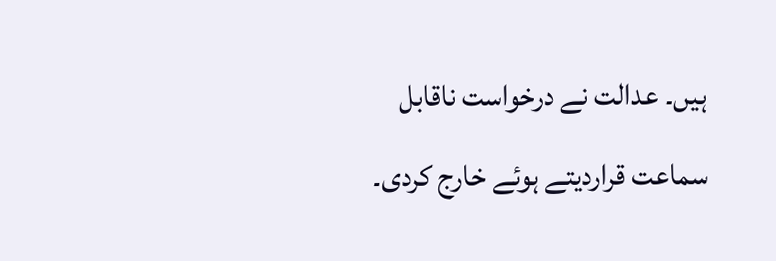ہیں۔ عدالت نے درخواست ناقابل سماعت قراردیتے ہوئے خارج کردی۔